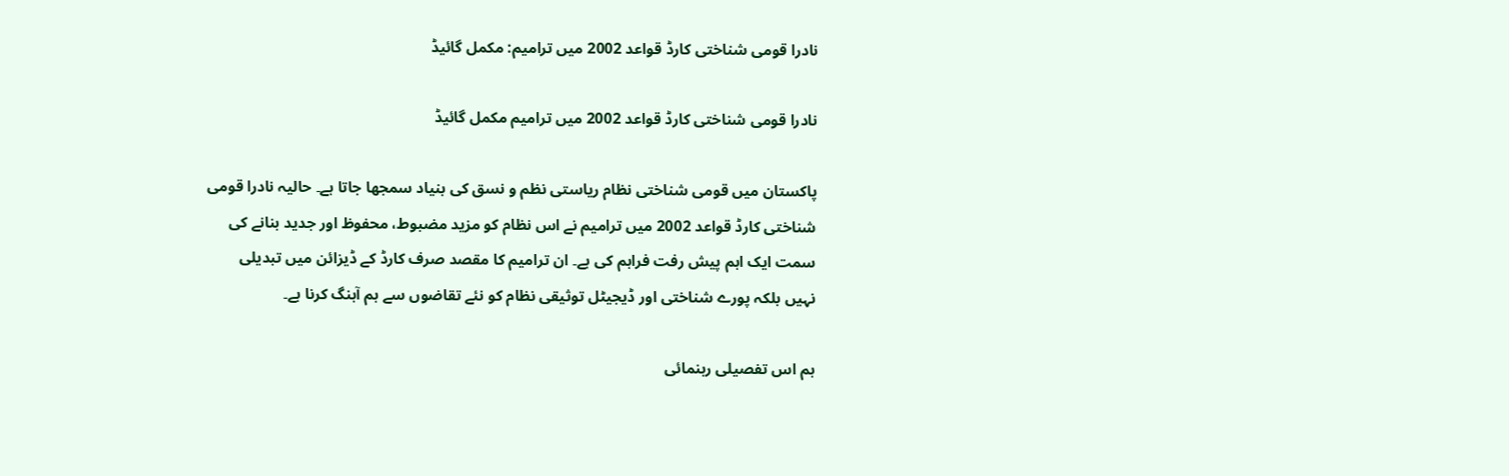نادرا قومی شناختی کارڈ قواعد 2002 میں ترامیم: مکمل گائیڈ

نادرا قومی شناختی کارڈ قواعد 2002 میں ترامیم مکمل گائیڈ

پاکستان میں قومی شناختی نظام ریاستی نظم و نسق کی بنیاد سمجھا جاتا ہے۔ حالیہ نادرا قومی شناختی کارڈ قواعد 2002 میں ترامیم نے اس نظام کو مزید مضبوط، محفوظ اور جدید بنانے کی سمت ایک اہم پیش رفت فراہم کی ہے۔ ان ترامیم کا مقصد صرف کارڈ کے ڈیزائن میں تبدیلی نہیں بلکہ پورے شناختی اور ڈیجیٹل توثیقی نظام کو نئے تقاضوں سے ہم آہنگ کرنا ہے۔

ہم اس تفصیلی رہنمائی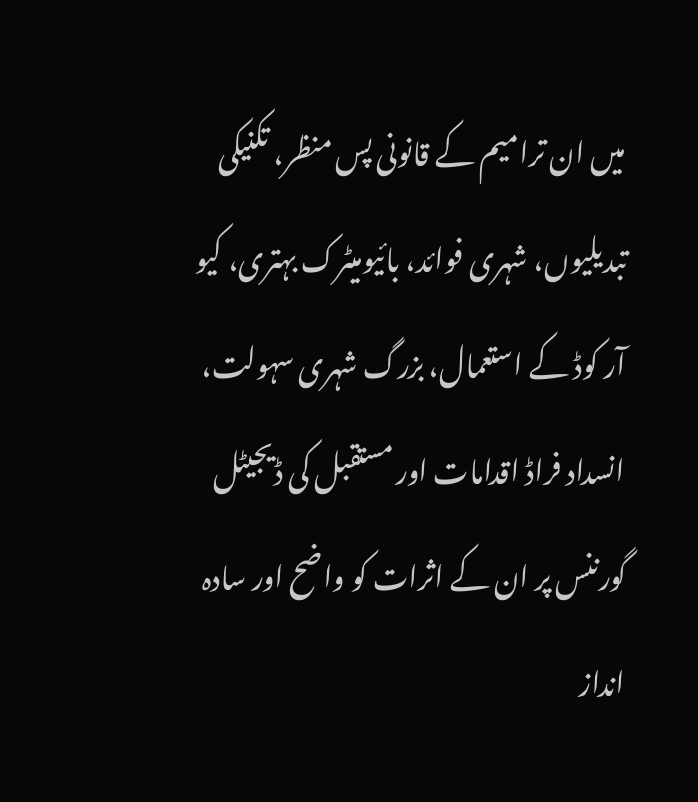میں ان ترامیم کے قانونی پس منظر، تکنیکی تبدیلیوں، شہری فوائد، بائیومیٹرک بہتری، کیو آر کوڈ کے استعمال، بزرگ شہری سہولت، انسداد فراڈ اقدامات اور مستقبل کی ڈیجیٹل گورننس پر ان کے اثرات کو واضح اور سادہ انداز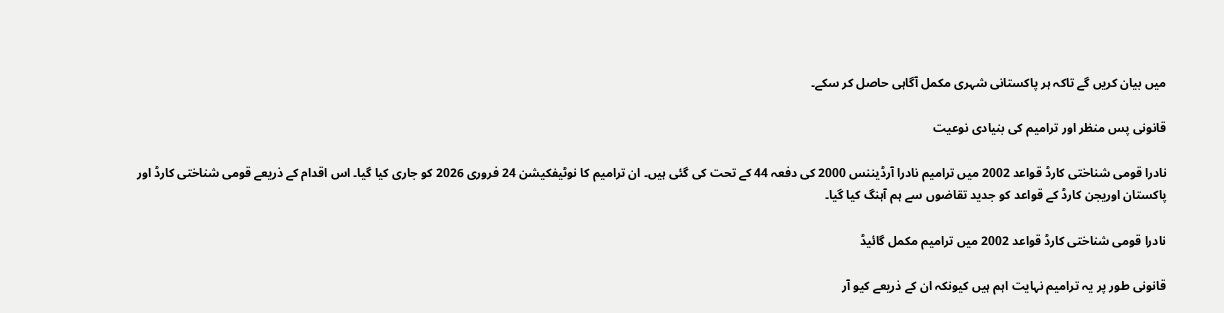میں بیان کریں گے تاکہ ہر پاکستانی شہری مکمل آگاہی حاصل کر سکے۔

قانونی پس منظر اور ترامیم کی بنیادی نوعیت

نادرا قومی شناختی کارڈ قواعد 2002 میں ترامیم نادرا آرڈیننس 2000 کی دفعہ 44 کے تحت کی گئی ہیں۔ ان ترامیم کا نوٹیفکیشن 24 فروری 2026 کو جاری کیا گیا۔ اس اقدام کے ذریعے قومی شناختی کارڈ اور پاکستان اوریجن کارڈ کے قواعد کو جدید تقاضوں سے ہم آہنگ کیا گیا۔

نادرا قومی شناختی کارڈ قواعد 2002 میں ترامیم مکمل گائیڈ

قانونی طور پر یہ ترامیم نہایت اہم ہیں کیونکہ ان کے ذریعے کیو آر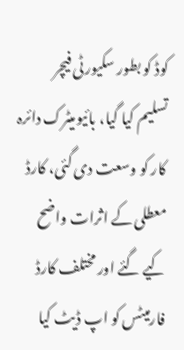کوڈ کو بطور سکیورٹی فیچر تسلیم کیا گیا، بائیومیٹرک دائرہ کار کو وسعت دی گئی، کارڈ معطلی کے اثرات واضح کیے گئے اور مختلف کارڈ فارمیٹس کو اپ ڈیٹ کیا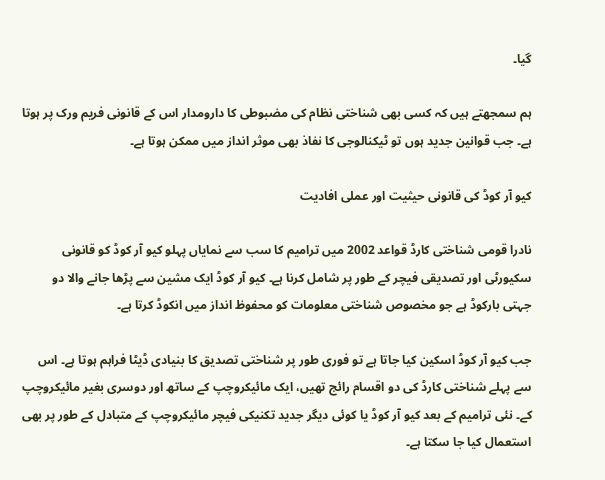گیا۔

ہم سمجھتے ہیں کہ کسی بھی شناختی نظام کی مضبوطی کا دارومدار اس کے قانونی فریم ورک پر ہوتا ہے۔ جب قوانین جدید ہوں تو ٹیکنالوجی کا نفاذ بھی موثر انداز میں ممکن ہوتا ہے۔

کیو آر کوڈ کی قانونی حیثیت اور عملی افادیت

نادرا قومی شناختی کارڈ قواعد 2002 میں ترامیم کا سب سے نمایاں پہلو کیو آر کوڈ کو قانونی سکیورٹی اور تصدیقی فیچر کے طور پر شامل کرنا ہے۔ کیو آر کوڈ ایک مشین سے پڑھا جانے والا دو جہتی بارکوڈ ہے جو مخصوص شناختی معلومات کو محفوظ انداز میں انکوڈ کرتا ہے۔

جب کیو آر کوڈ اسکین کیا جاتا ہے تو فوری طور پر شناختی تصدیق کا بنیادی ڈیٹا فراہم ہوتا ہے۔ اس سے پہلے شناختی کارڈ کی دو اقسام رائج تھیں، ایک مائیکروچپ کے ساتھ اور دوسری بغیر مائیکروچپ کے۔ نئی ترامیم کے بعد کیو آر کوڈ یا کوئی دیگر جدید تکنیکی فیچر مائیکروچپ کے متبادل کے طور پر بھی استعمال کیا جا سکتا ہے۔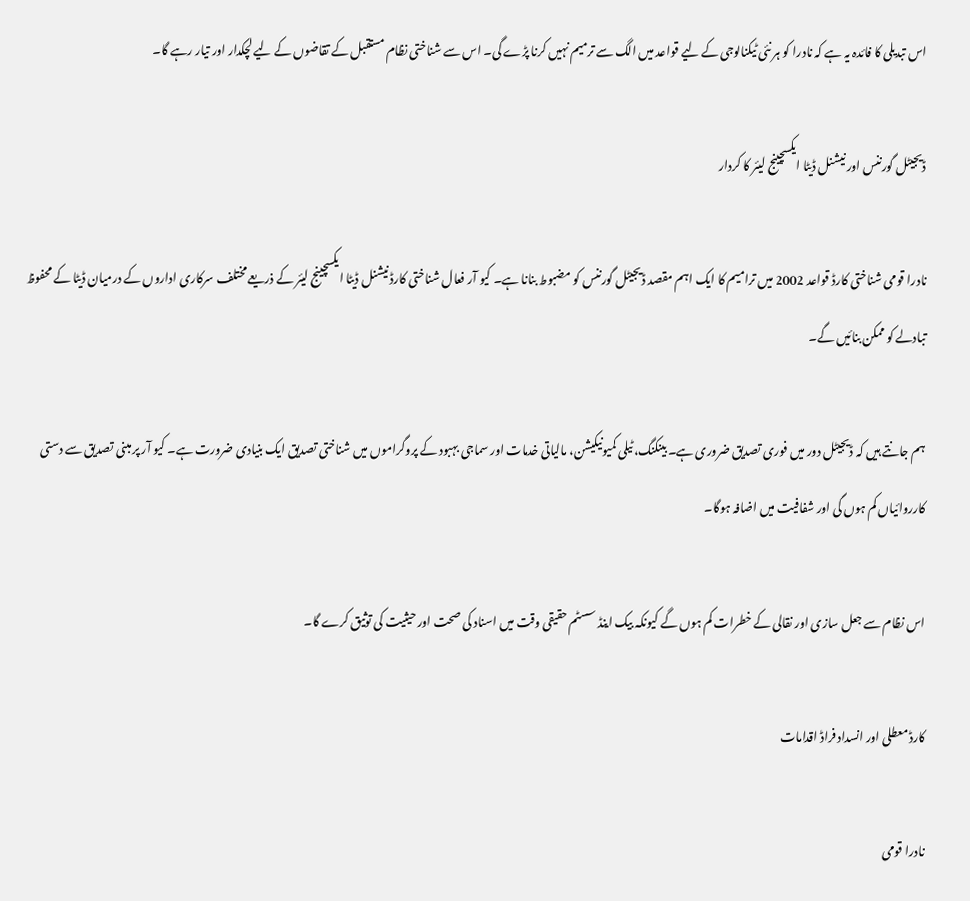اس تبدیلی کا فائدہ یہ ہے کہ نادرا کو ہر نئی ٹیکنالوجی کے لیے قواعد میں الگ سے ترمیم نہیں کرنا پڑے گی۔ اس سے شناختی نظام مستقبل کے تقاضوں کے لیے لچکدار اور تیار رہے گا۔

ڈیجیٹل گورننس اور نیشنل ڈیٹا ایکسچینج لیئر کا کردار

نادرا قومی شناختی کارڈ قواعد 2002 میں ترامیم کا ایک اہم مقصد ڈیجیٹل گورننس کو مضبوط بنانا ہے۔ کیو آر فعال شناختی کارڈ نیشنل ڈیٹا ایکسچینج لیئر کے ذریعے مختلف سرکاری اداروں کے درمیان ڈیٹا کے محفوظ تبادلے کو ممکن بنائیں گے۔

ہم جانتے ہیں کہ ڈیجیٹل دور میں فوری تصدیق ضروری ہے۔ بینکنگ، ٹیلی کمیونیکیشن، مالیاتی خدمات اور سماجی بہبود کے پروگراموں میں شناختی تصدیق ایک بنیادی ضرورت ہے۔ کیو آر پر مبنی تصدیق سے دستی کارروائیاں کم ہوں گی اور شفافیت میں اضافہ ہوگا۔

اس نظام سے جعل سازی اور نقالی کے خطرات کم ہوں گے کیونکہ بیک اینڈ سسٹم حقیقی وقت میں اسناد کی صحت اور حیثیت کی توثیق کرے گا۔

کارڈ معطلی اور انسداد فراڈ اقدامات

نادرا قومی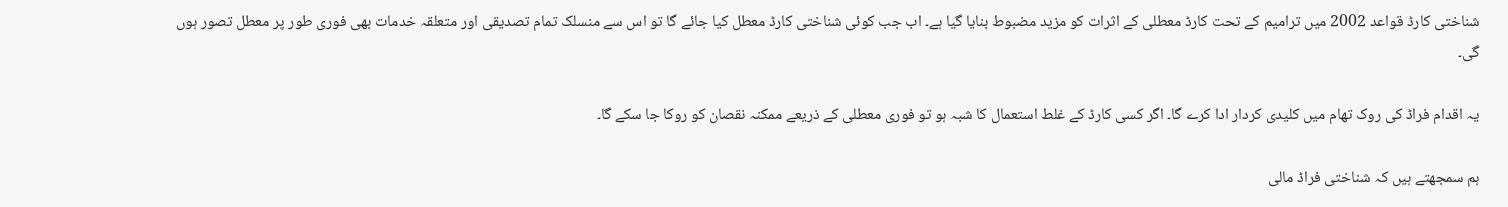شناختی کارڈ قواعد 2002 میں ترامیم کے تحت کارڈ معطلی کے اثرات کو مزید مضبوط بنایا گیا ہے۔ اب جب کوئی شناختی کارڈ معطل کیا جائے گا تو اس سے منسلک تمام تصدیقی اور متعلقہ خدمات بھی فوری طور پر معطل تصور ہوں گی۔

یہ اقدام فراڈ کی روک تھام میں کلیدی کردار ادا کرے گا۔ اگر کسی کارڈ کے غلط استعمال کا شبہ ہو تو فوری معطلی کے ذریعے ممکنہ نقصان کو روکا جا سکے گا۔

ہم سمجھتے ہیں کہ شناختی فراڈ مالی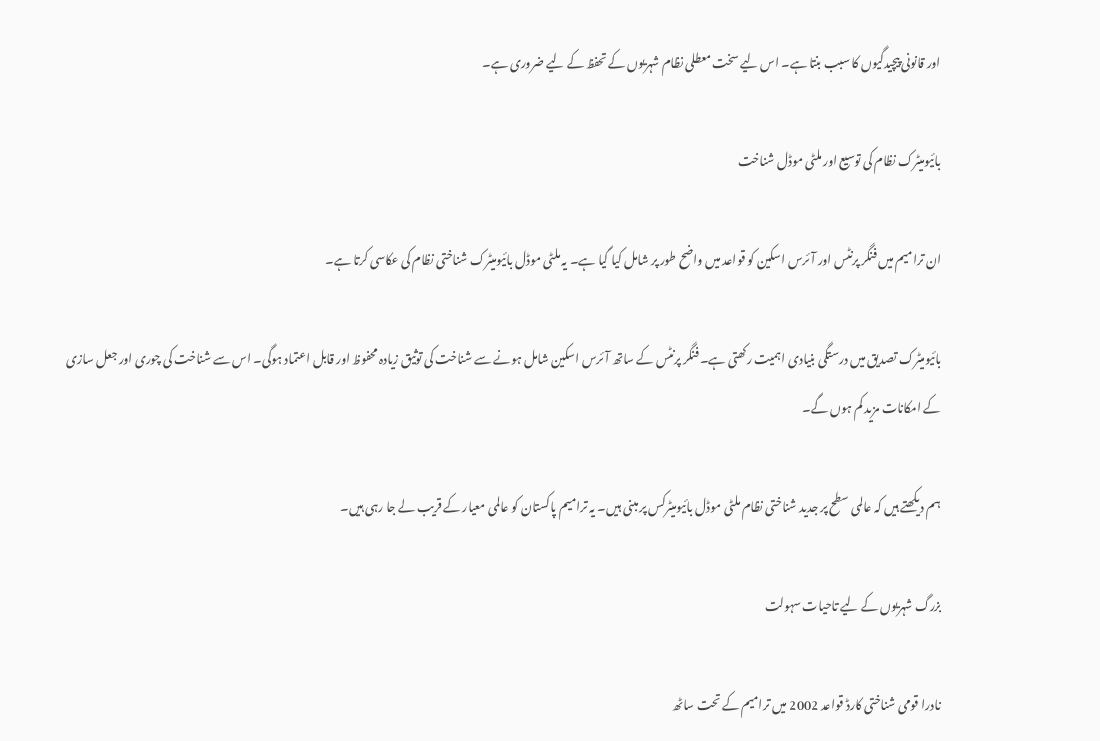اور قانونی پیچیدگیوں کا سبب بنتا ہے۔ اس لیے سخت معطلی نظام شہریوں کے تحفظ کے لیے ضروری ہے۔

بائیومیٹرک نظام کی توسیع اور ملٹی موڈل شناخت

ان ترامیم میں فنگر پرنٹس اور آئرس اسکین کو قواعد میں واضح طور پر شامل کیا گیا ہے۔ یہ ملٹی موڈل بائیومیٹرک شناختی نظام کی عکاسی کرتا ہے۔

بائیومیٹرک تصدیق میں درستگی بنیادی اہمیت رکھتی ہے۔ فنگر پرنٹس کے ساتھ آئرس اسکین شامل ہونے سے شناخت کی توثیق زیادہ محفوظ اور قابل اعتماد ہوگی۔ اس سے شناخت کی چوری اور جعل سازی کے امکانات مزید کم ہوں گے۔

ہم دیکھتے ہیں کہ عالمی سطح پر جدید شناختی نظام ملٹی موڈل بائیومیٹرکس پر مبنی ہیں۔ یہ ترامیم پاکستان کو عالمی معیار کے قریب لے جا رہی ہیں۔

بزرگ شہریوں کے لیے تاحیات سہولت

نادرا قومی شناختی کارڈ قواعد 2002 میں ترامیم کے تحت ساٹھ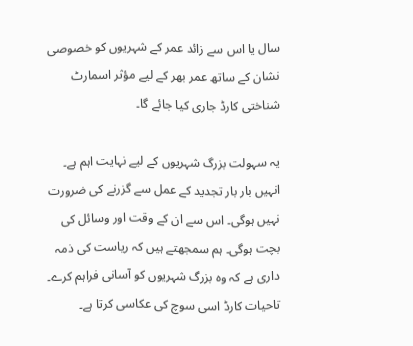سال یا اس سے زائد عمر کے شہریوں کو خصوصی نشان کے ساتھ عمر بھر کے لیے مؤثر اسمارٹ شناختی کارڈ جاری کیا جائے گا۔

یہ سہولت بزرگ شہریوں کے لیے نہایت اہم ہے۔ انہیں بار بار تجدید کے عمل سے گزرنے کی ضرورت نہیں ہوگی۔ اس سے ان کے وقت اور وسائل کی بچت ہوگی۔ ہم سمجھتے ہیں کہ ریاست کی ذمہ داری ہے کہ وہ بزرگ شہریوں کو آسانی فراہم کرے۔ تاحیات کارڈ اسی سوچ کی عکاسی کرتا ہے۔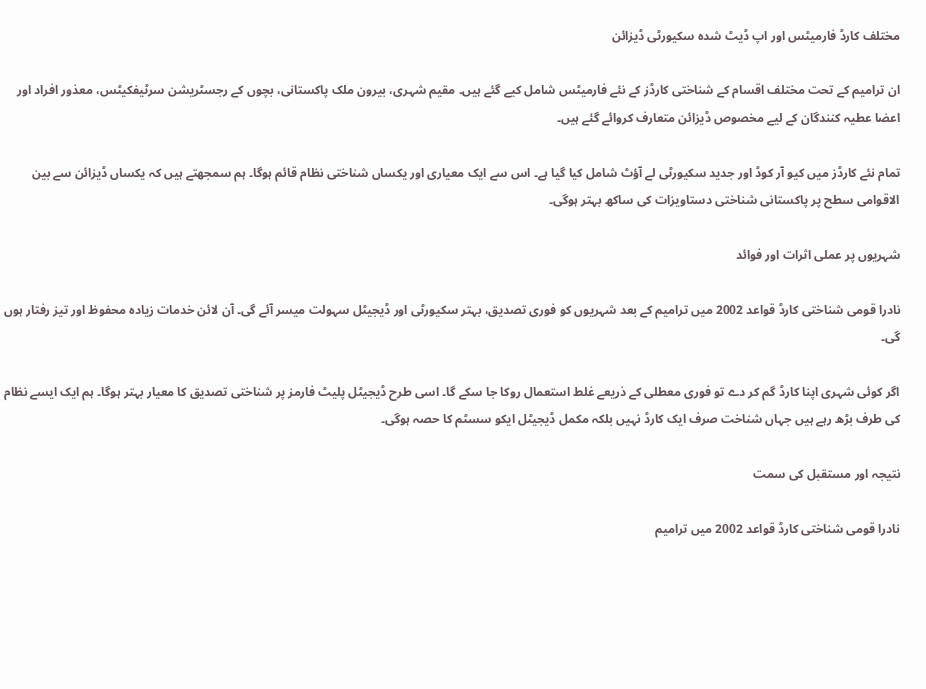مختلف کارڈ فارمیٹس اور اپ ڈیٹ شدہ سکیورٹی ڈیزائن

ان ترامیم کے تحت مختلف اقسام کے شناختی کارڈز کے نئے فارمیٹس شامل کیے گئے ہیں۔ مقیم شہری، بیرون ملک پاکستانی، بچوں کے رجسٹریشن سرٹیفکیٹس، معذور افراد اور اعضا عطیہ کنندگان کے لیے مخصوص ڈیزائن متعارف کروائے گئے ہیں۔

تمام نئے کارڈز میں کیو آر کوڈ اور جدید سکیورٹی لے آؤٹ شامل کیا گیا ہے۔ اس سے ایک معیاری اور یکساں شناختی نظام قائم ہوگا۔ ہم سمجھتے ہیں کہ یکساں ڈیزائن سے بین الاقوامی سطح پر پاکستانی شناختی دستاویزات کی ساکھ بہتر ہوگی۔

شہریوں پر عملی اثرات اور فوائد

نادرا قومی شناختی کارڈ قواعد 2002 میں ترامیم کے بعد شہریوں کو فوری تصدیق، بہتر سکیورٹی اور ڈیجیٹل سہولت میسر آئے گی۔ آن لائن خدمات زیادہ محفوظ اور تیز رفتار ہوں گی۔

اگر کوئی شہری اپنا کارڈ گم کر دے تو فوری معطلی کے ذریعے غلط استعمال روکا جا سکے گا۔ اسی طرح ڈیجیٹل پلیٹ فارمز پر شناختی تصدیق کا معیار بہتر ہوگا۔ ہم ایک ایسے نظام کی طرف بڑھ رہے ہیں جہاں شناخت صرف ایک کارڈ نہیں بلکہ مکمل ڈیجیٹل ایکو سسٹم کا حصہ ہوگی۔

نتیجہ اور مستقبل کی سمت

نادرا قومی شناختی کارڈ قواعد 2002 میں ترامیم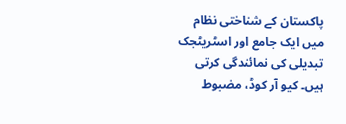پاکستان کے شناختی نظام میں ایک جامع اور اسٹریٹجک تبدیلی کی نمائندگی کرتی ہیں۔ کیو آر کوڈ، مضبوط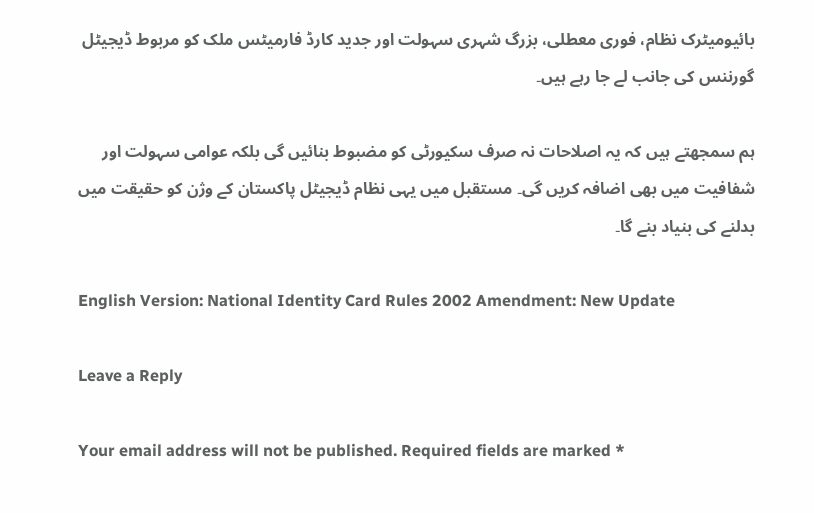بائیومیٹرک نظام، فوری معطلی، بزرگ شہری سہولت اور جدید کارڈ فارمیٹس ملک کو مربوط ڈیجیٹل گورننس کی جانب لے جا رہے ہیں۔

ہم سمجھتے ہیں کہ یہ اصلاحات نہ صرف سکیورٹی کو مضبوط بنائیں گی بلکہ عوامی سہولت اور شفافیت میں بھی اضافہ کریں گی۔ مستقبل میں یہی نظام ڈیجیٹل پاکستان کے وژن کو حقیقت میں بدلنے کی بنیاد بنے گا۔

English Version: National Identity Card Rules 2002 Amendment: New Update

Leave a Reply

Your email address will not be published. Required fields are marked *